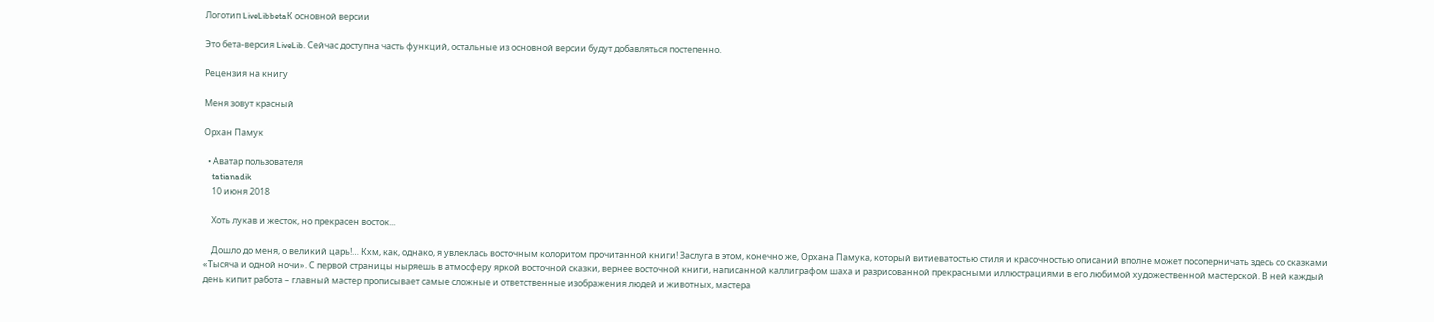Логотип LiveLibbetaК основной версии

Это бета-версия LiveLib. Сейчас доступна часть функций, остальные из основной версии будут добавляться постепенно.

Рецензия на книгу

Меня зовут красный

Орхан Памук

  • Аватар пользователя
    tatianadik
    10 июня 2018

    Хоть лукав и жесток, но прекрасен восток...

    Дошло до меня, о великий царь!… Кхм, как, однако, я увлеклась восточным колоритом прочитанной книги! Заслуга в этом, конечно же, Орхана Памука, который витиеватостью стиля и красочностью описаний вполне может посоперничать здесь со сказками «Тысяча и одной ночи». С первой страницы ныряешь в атмосферу яркой восточной сказки, вернее восточной книги, написанной каллиграфом шаха и разрисованной прекрасными иллюстрациями в его любимой художественной мастерской. В ней каждый день кипит работа – главный мастер прописывает самые сложные и ответственные изображения людей и животных, мастера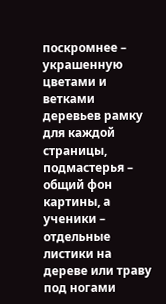поскромнее – украшенную цветами и ветками деревьев рамку для каждой страницы, подмастерья – общий фон картины, а ученики – отдельные листики на дереве или траву под ногами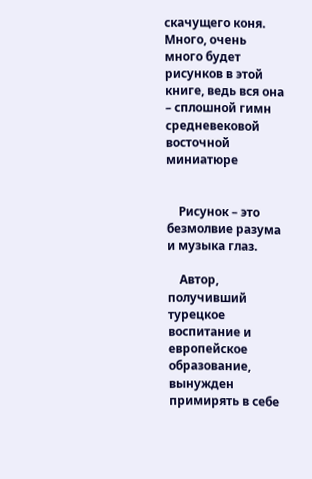скачущего коня. Много, очень много будет рисунков в этой книге, ведь вся она – сплошной гимн средневековой восточной миниатюре


    Рисунок – это безмолвие разума и музыка глаз.

    Автор, получивший турецкое воспитание и европейское образование, вынужден примирять в себе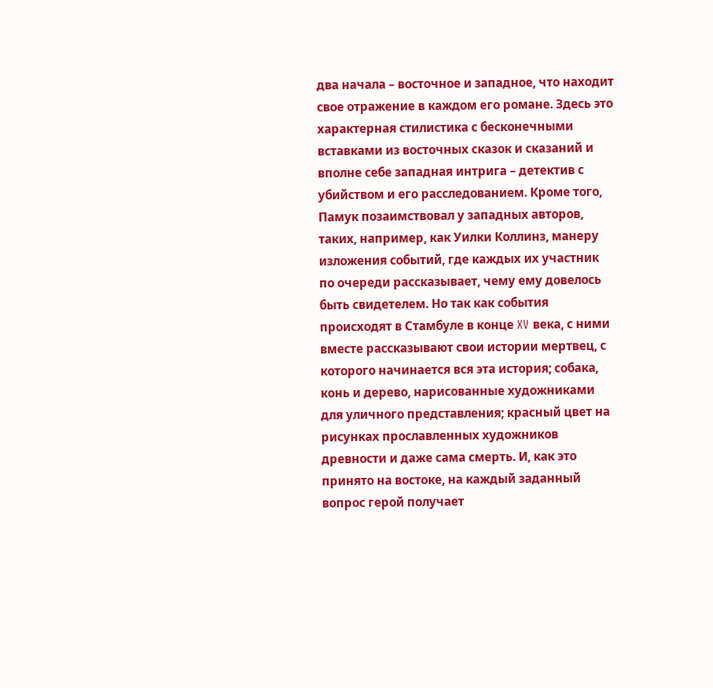два начала – восточное и западное, что находит свое отражение в каждом его романе. Здесь это характерная стилистика с бесконечными вставками из восточных сказок и сказаний и вполне себе западная интрига – детектив с убийством и его расследованием. Кроме того, Памук позаимствовал у западных авторов, таких, например, как Уилки Коллинз, манеру изложения событий, где каждых их участник по очереди рассказывает, чему ему довелось быть свидетелем. Но так как события происходят в Стамбуле в конце XV века, с ними вместе рассказывают свои истории мертвец, с которого начинается вся эта история; собака, конь и дерево, нарисованные художниками для уличного представления; красный цвет на рисунках прославленных художников древности и даже сама смерть. И, как это принято на востоке, на каждый заданный вопрос герой получает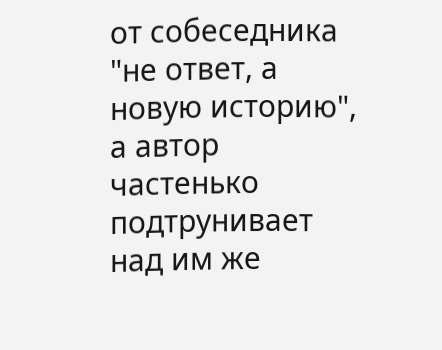от собеседника "не ответ, а новую историю", а автор частенько подтрунивает над им же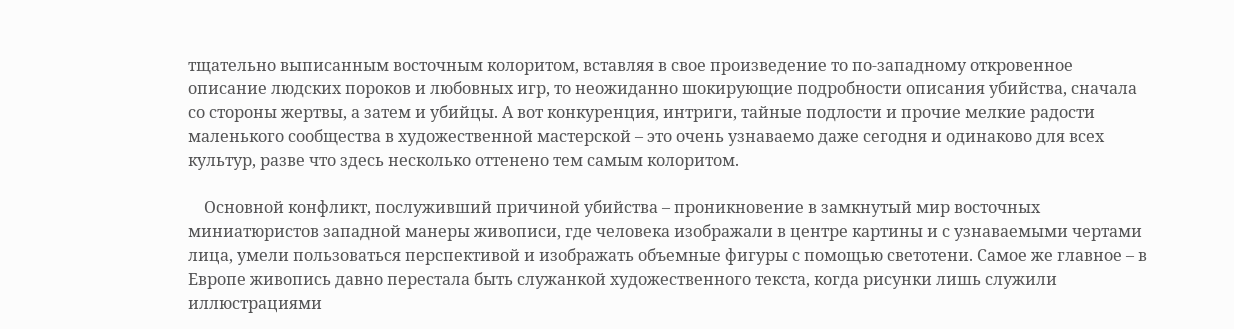тщательно выписанным восточным колоритом, вставляя в свое произведение то по-западному откровенное описание людских пороков и любовных игр, то неожиданно шокирующие подробности описания убийства, сначала со стороны жертвы, а затем и убийцы. А вот конкуренция, интриги, тайные подлости и прочие мелкие радости маленького сообщества в художественной мастерской – это очень узнаваемо даже сегодня и одинаково для всех культур, разве что здесь несколько оттенено тем самым колоритом.

    Основной конфликт, послуживший причиной убийства – проникновение в замкнутый мир восточных миниатюристов западной манеры живописи, где человека изображали в центре картины и с узнаваемыми чертами лица, умели пользоваться перспективой и изображать объемные фигуры с помощью светотени. Самое же главное – в Европе живопись давно перестала быть служанкой художественного текста, когда рисунки лишь служили иллюстрациями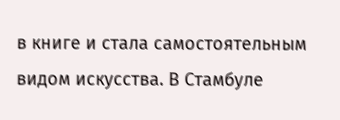в книге и стала самостоятельным видом искусства. В Стамбуле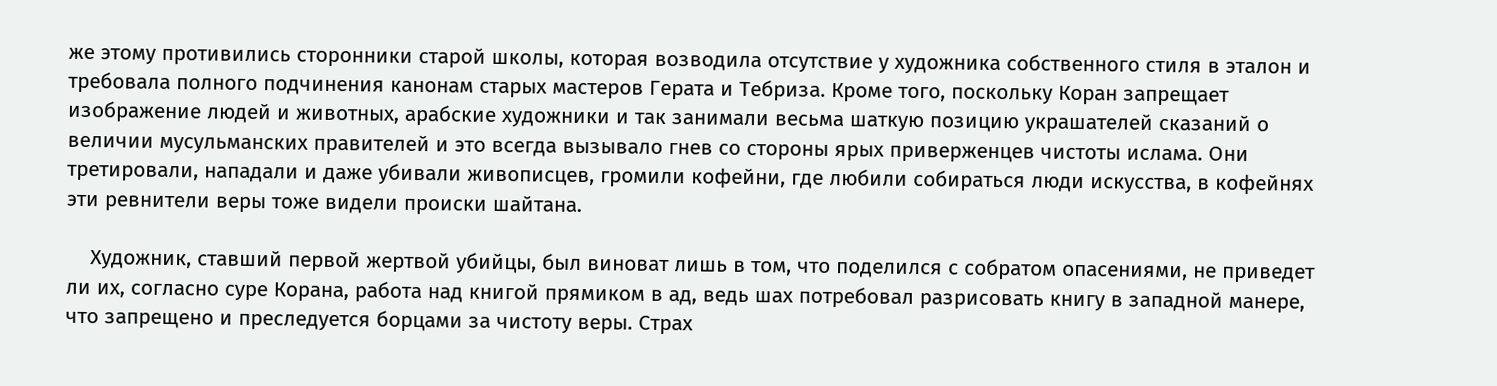же этому противились сторонники старой школы, которая возводила отсутствие у художника собственного стиля в эталон и требовала полного подчинения канонам старых мастеров Герата и Тебриза. Кроме того, поскольку Коран запрещает изображение людей и животных, арабские художники и так занимали весьма шаткую позицию украшателей сказаний о величии мусульманских правителей и это всегда вызывало гнев со стороны ярых приверженцев чистоты ислама. Они третировали, нападали и даже убивали живописцев, громили кофейни, где любили собираться люди искусства, в кофейнях эти ревнители веры тоже видели происки шайтана.

    Художник, ставший первой жертвой убийцы, был виноват лишь в том, что поделился с собратом опасениями, не приведет ли их, согласно суре Корана, работа над книгой прямиком в ад, ведь шах потребовал разрисовать книгу в западной манере, что запрещено и преследуется борцами за чистоту веры. Страх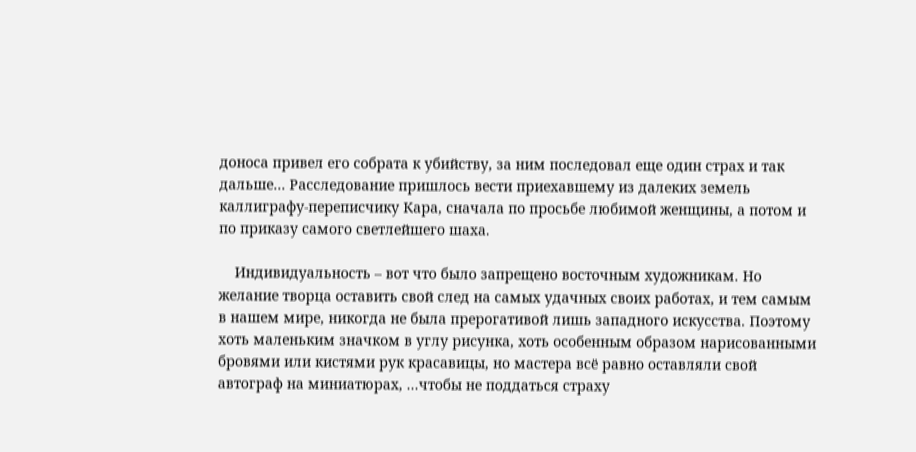доноса привел его собрата к убийству, за ним последовал еще один страх и так дальше… Расследование пришлось вести приехавшему из далеких земель каллиграфу-переписчику Кара, сначала по просьбе любимой женщины, а потом и по приказу самого светлейшего шаха.

    Индивидуальность – вот что было запрещено восточным художникам. Но желание творца оставить свой след на самых удачных своих работах, и тем самым в нашем мире, никогда не была прерогативой лишь западного искусства. Поэтому хоть маленьким значком в углу рисунка, хоть особенным образом нарисованными бровями или кистями рук красавицы, но мастера всё равно оставляли свой автограф на миниатюрах, ...чтобы не поддаться страху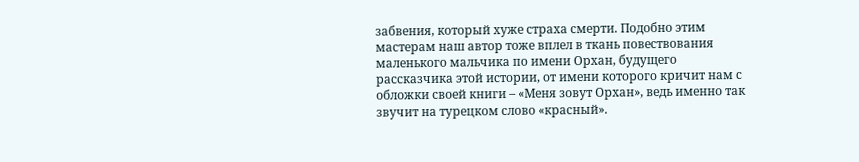забвения, который хуже страха смерти. Подобно этим мастерам наш автор тоже вплел в ткань повествования маленького мальчика по имени Орхан, будущего рассказчика этой истории, от имени которого кричит нам с обложки своей книги – «Меня зовут Орхан», ведь именно так звучит на турецком слово «красный».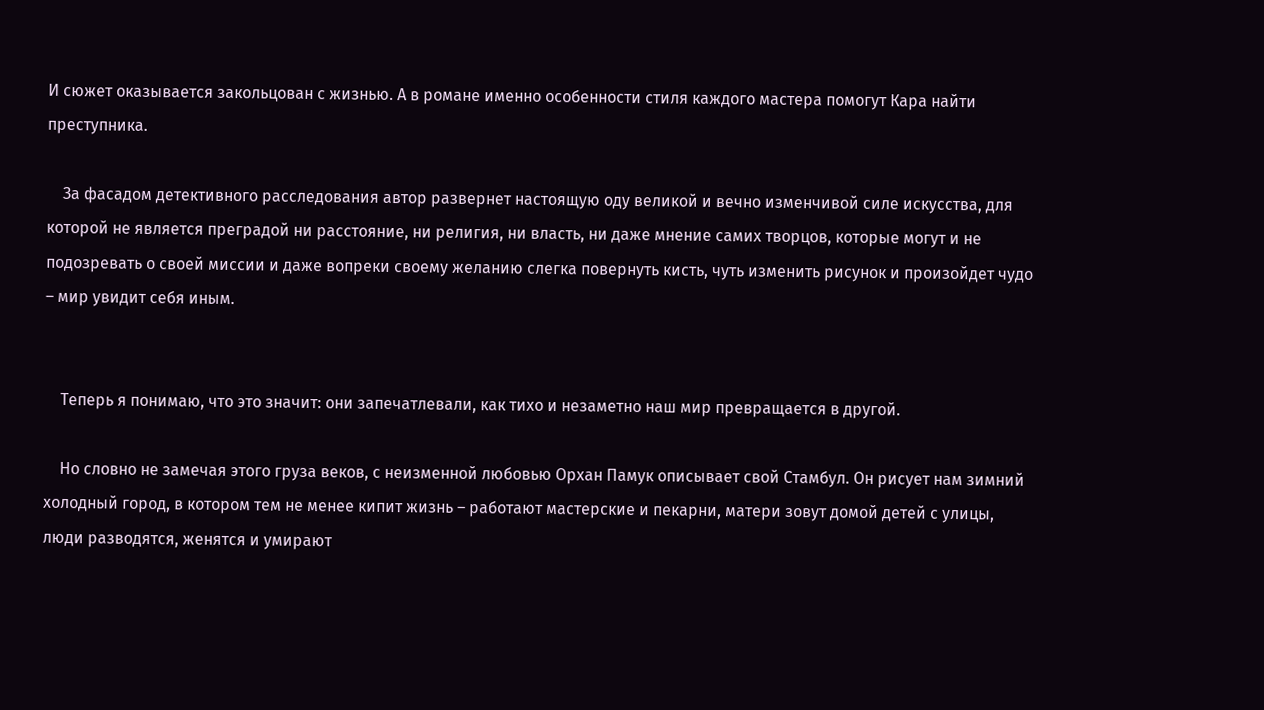И сюжет оказывается закольцован с жизнью. А в романе именно особенности стиля каждого мастера помогут Кара найти преступника.

    За фасадом детективного расследования автор развернет настоящую оду великой и вечно изменчивой силе искусства, для которой не является преградой ни расстояние, ни религия, ни власть, ни даже мнение самих творцов, которые могут и не подозревать о своей миссии и даже вопреки своему желанию слегка повернуть кисть, чуть изменить рисунок и произойдет чудо – мир увидит себя иным.


    Теперь я понимаю, что это значит: они запечатлевали, как тихо и незаметно наш мир превращается в другой.

    Но словно не замечая этого груза веков, с неизменной любовью Орхан Памук описывает свой Стамбул. Он рисует нам зимний холодный город, в котором тем не менее кипит жизнь – работают мастерские и пекарни, матери зовут домой детей с улицы, люди разводятся, женятся и умирают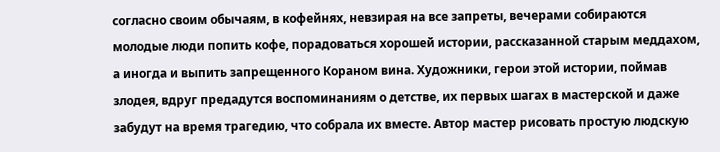согласно своим обычаям, в кофейнях, невзирая на все запреты, вечерами собираются молодые люди попить кофе, порадоваться хорошей истории, рассказанной старым меддахом, а иногда и выпить запрещенного Кораном вина. Художники, герои этой истории, поймав злодея, вдруг предадутся воспоминаниям о детстве, их первых шагах в мастерской и даже забудут на время трагедию, что собрала их вместе. Автор мастер рисовать простую людскую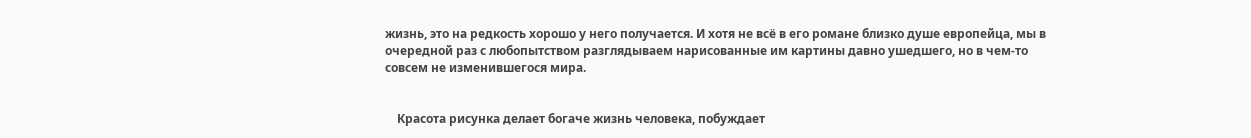жизнь, это на редкость хорошо у него получается. И хотя не всё в его романе близко душе европейца, мы в очередной раз с любопытством разглядываем нарисованные им картины давно ушедшего, но в чем-то совсем не изменившегося мира.


    Красота рисунка делает богаче жизнь человека, побуждает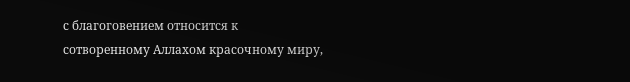с благоговением относится к сотворенному Аллахом красочному миру,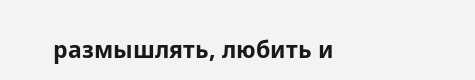размышлять, любить и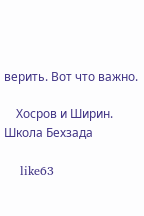верить. Вот что важно.

    Хосров и Ширин. Школа Бехзада

    like63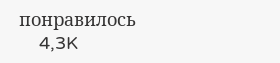понравилось
    4,3K